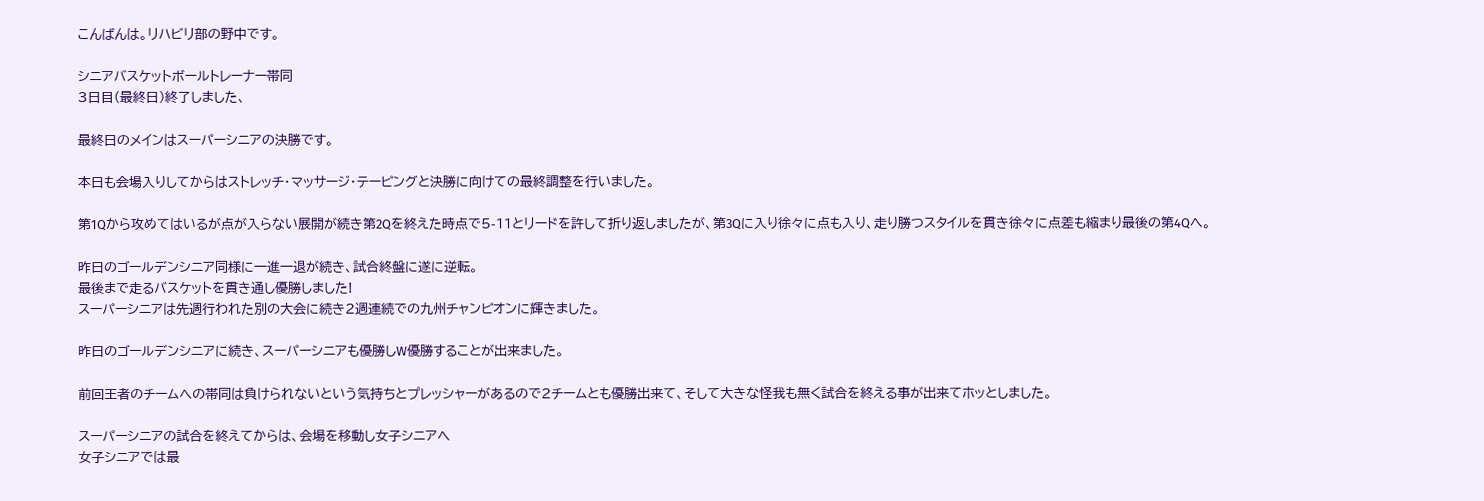こんばんは。リハビリ部の野中です。

シニアバスケットボールトレーナー帯同
3日目(最終日)終了しました、

最終日のメインはスーパーシニアの決勝です。

本日も会場入りしてからはストレッチ・マッサージ・テーピングと決勝に向けての最終調整を行いました。

第1Qから攻めてはいるが点が入らない展開が続き第2Qを終えた時点で5-11とリードを許して折り返しましたが、第3Qに入り徐々に点も入り、走り勝つスタイルを貫き徐々に点差も縮まり最後の第4Qへ。

昨日のゴールデンシニア同様に一進一退が続き、試合終盤に遂に逆転。
最後まで走るバスケットを貫き通し優勝しました!
スーパーシニアは先週行われた別の大会に続き2週連続での九州チャンピオンに輝きました。

昨日のゴールデンシニアに続き、スーパーシニアも優勝しW優勝することが出来ました。

前回王者のチームへの帯同は負けられないという気持ちとプレッシャーがあるので2チームとも優勝出来て、そして大きな怪我も無く試合を終える事が出来てホッとしました。

スーパーシニアの試合を終えてからは、会場を移動し女子シニアへ
女子シニアでは最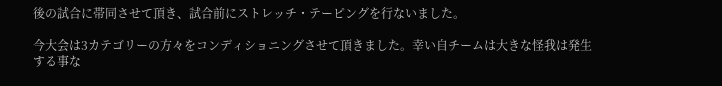後の試合に帯同させて頂き、試合前にストレッチ・テーピングを行ないました。

今大会は3カテゴリーの方々をコンディショニングさせて頂きました。幸い自チームは大きな怪我は発生する事な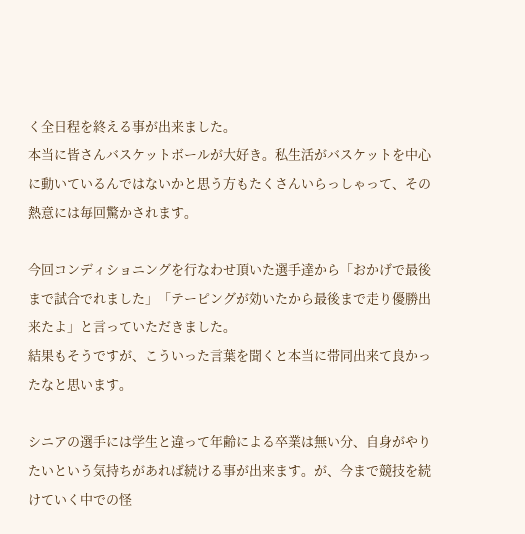く全日程を終える事が出来ました。
本当に皆さんバスケットボールが大好き。私生活がバスケットを中心に動いているんではないかと思う方もたくさんいらっしゃって、その熱意には毎回驚かされます。

今回コンディショニングを行なわせ頂いた選手達から「おかげで最後まで試合でれました」「テーピングが効いたから最後まで走り優勝出来たよ」と言っていただきました。
結果もそうですが、こういった言葉を聞くと本当に帯同出来て良かったなと思います。

シニアの選手には学生と違って年齢による卒業は無い分、自身がやりたいという気持ちがあれば続ける事が出来ます。が、今まで競技を続けていく中での怪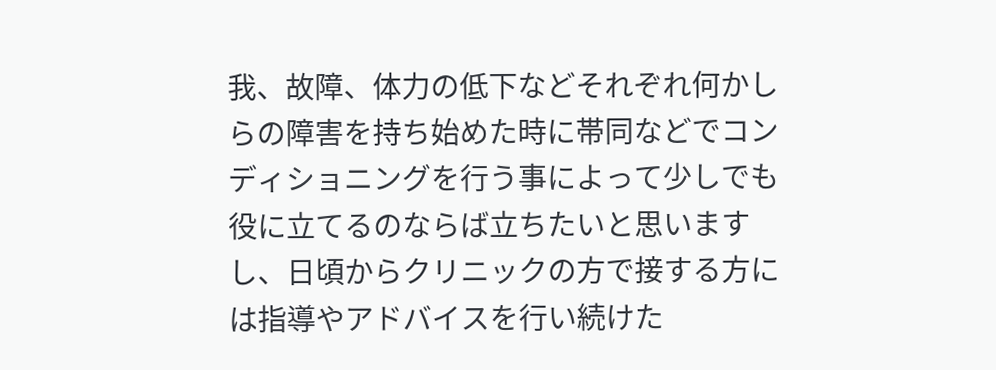我、故障、体力の低下などそれぞれ何かしらの障害を持ち始めた時に帯同などでコンディショニングを行う事によって少しでも役に立てるのならば立ちたいと思いますし、日頃からクリニックの方で接する方には指導やアドバイスを行い続けた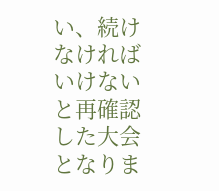い、続けなければいけないと再確認した大会となりま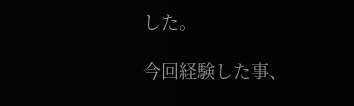した。

今回経験した事、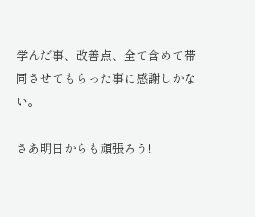学んだ事、改善点、全て含めて帯同させてもらった事に感謝しかない。

さあ明日からも頑張ろう!